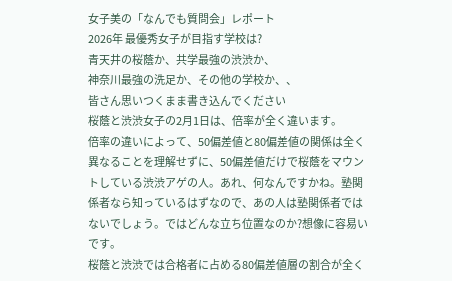女子美の「なんでも質問会」レポート
2026年 最優秀女子が目指す学校は?
青天井の桜蔭か、共学最強の渋渋か、
神奈川最強の洗足か、その他の学校か、、
皆さん思いつくまま書き込んでください
桜蔭と渋渋女子の2月1日は、倍率が全く違います。
倍率の違いによって、50偏差値と80偏差値の関係は全く異なることを理解せずに、50偏差値だけで桜蔭をマウントしている渋渋アゲの人。あれ、何なんですかね。塾関係者なら知っているはずなので、あの人は塾関係者ではないでしょう。ではどんな立ち位置なのか?想像に容易いです。
桜蔭と渋渋では合格者に占める80偏差値層の割合が全く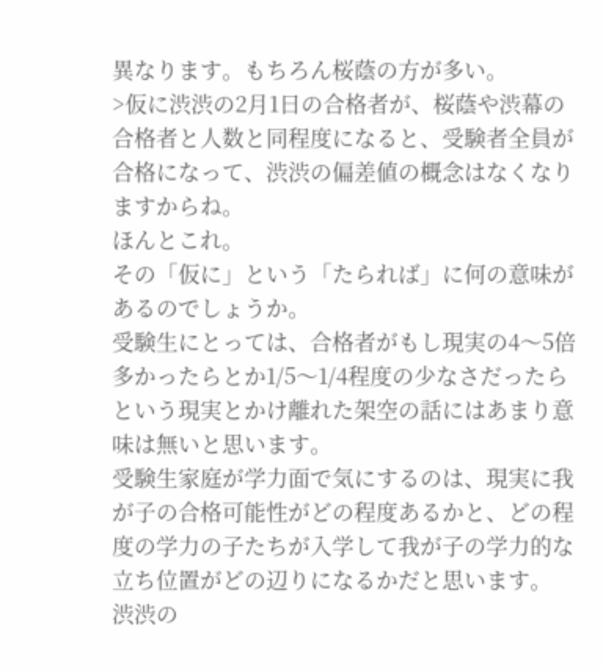異なります。もちろん桜蔭の方が多い。
>仮に渋渋の2月1日の合格者が、桜蔭や渋幕の合格者と人数と同程度になると、受験者全員が合格になって、渋渋の偏差値の概念はなくなりますからね。
ほんとこれ。
その「仮に」という「たられば」に何の意味があるのでしょうか。
受験生にとっては、合格者がもし現実の4〜5倍多かったらとか1/5〜1/4程度の少なさだったらという現実とかけ離れた架空の話にはあまり意味は無いと思います。
受験生家庭が学力面で気にするのは、現実に我が子の合格可能性がどの程度あるかと、どの程度の学力の子たちが入学して我が子の学力的な立ち位置がどの辺りになるかだと思います。
渋渋の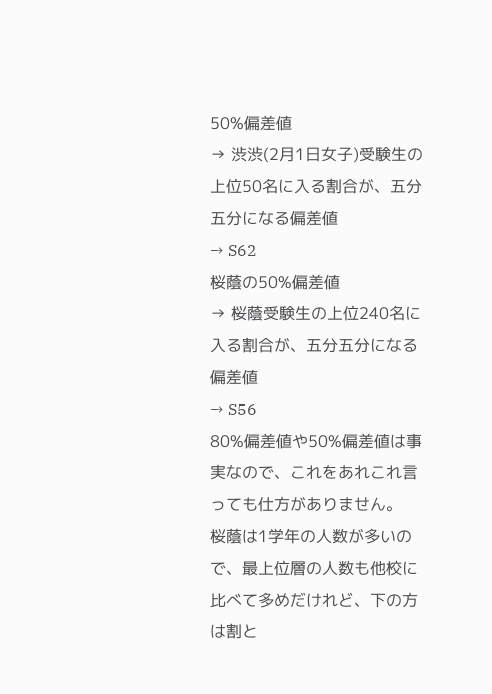50%偏差値
→ 渋渋(2月1日女子)受験生の上位50名に入る割合が、五分五分になる偏差値
→ S62
桜蔭の50%偏差値
→ 桜蔭受験生の上位240名に入る割合が、五分五分になる偏差値
→ S56
80%偏差値や50%偏差値は事実なので、これをあれこれ言っても仕方がありません。
桜蔭は1学年の人数が多いので、最上位層の人数も他校に比べて多めだけれど、下の方は割と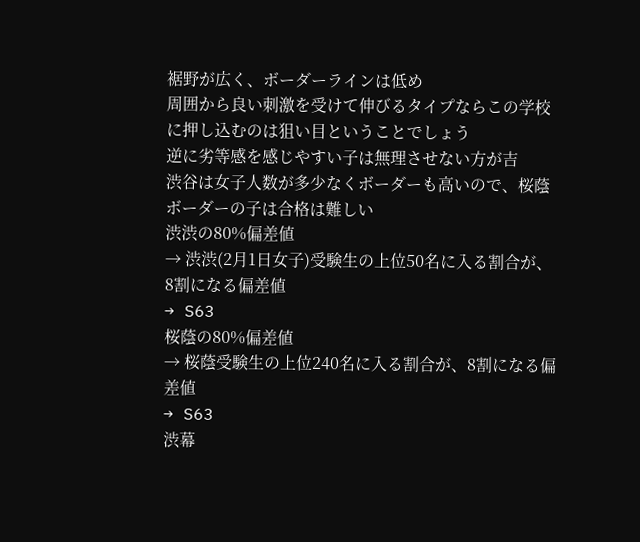裾野が広く、ボーダーラインは低め
周囲から良い刺激を受けて伸びるタイプならこの学校に押し込むのは狙い目ということでしょう
逆に劣等感を感じやすい子は無理させない方が吉
渋谷は女子人数が多少なくボーダーも高いので、桜蔭ボーダーの子は合格は難しい
渋渋の80%偏差値
→ 渋渋(2月1日女子)受験生の上位50名に入る割合が、8割になる偏差値
→ S63
桜蔭の80%偏差値
→ 桜蔭受験生の上位240名に入る割合が、8割になる偏差値
→ S63
渋幕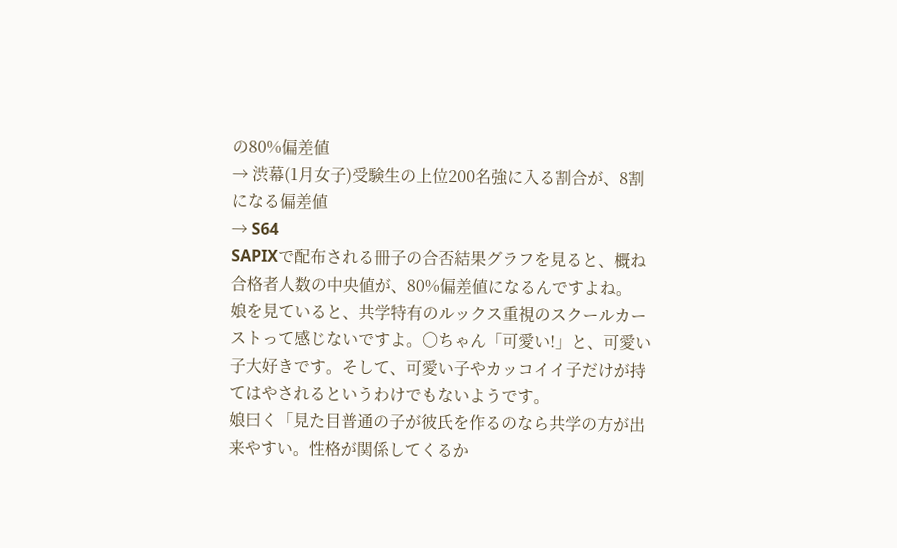の80%偏差値
→ 渋幕(1月女子)受験生の上位200名強に入る割合が、8割になる偏差値
→ S64
SAPIXで配布される冊子の合否結果グラフを見ると、概ね合格者人数の中央値が、80%偏差値になるんですよね。
娘を見ていると、共学特有のルックス重視のスクールカーストって感じないですよ。〇ちゃん「可愛い!」と、可愛い子大好きです。そして、可愛い子やカッコイイ子だけが持てはやされるというわけでもないようです。
娘曰く「見た目普通の子が彼氏を作るのなら共学の方が出来やすい。性格が関係してくるか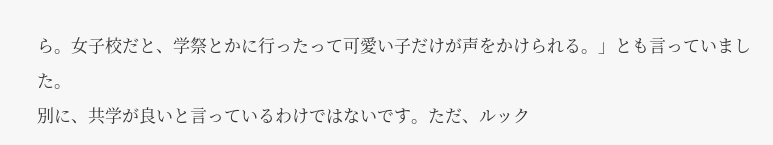ら。女子校だと、学祭とかに行ったって可愛い子だけが声をかけられる。」とも言っていました。
別に、共学が良いと言っているわけではないです。ただ、ルック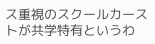ス重視のスクールカーストが共学特有というわ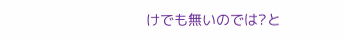けでも無いのでは?と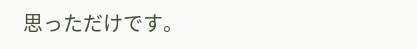思っただけです。